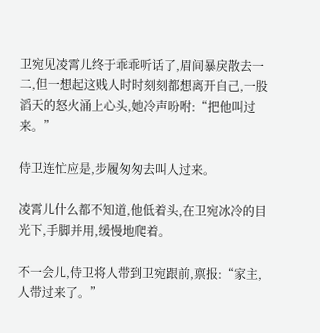卫宛见凌霄儿终于乖乖听话了,眉间暴戾散去一二,但一想起这贱人时时刻刻都想离开自己,一股滔天的怒火涌上心头,她冷声吩咐:“把他叫过来。”

侍卫连忙应是,步履匆匆去叫人过来。

凌霄儿什么都不知道,他低着头,在卫宛冰冷的目光下,手脚并用,缓慢地爬着。

不一会儿,侍卫将人带到卫宛跟前,禀报:“家主,人带过来了。”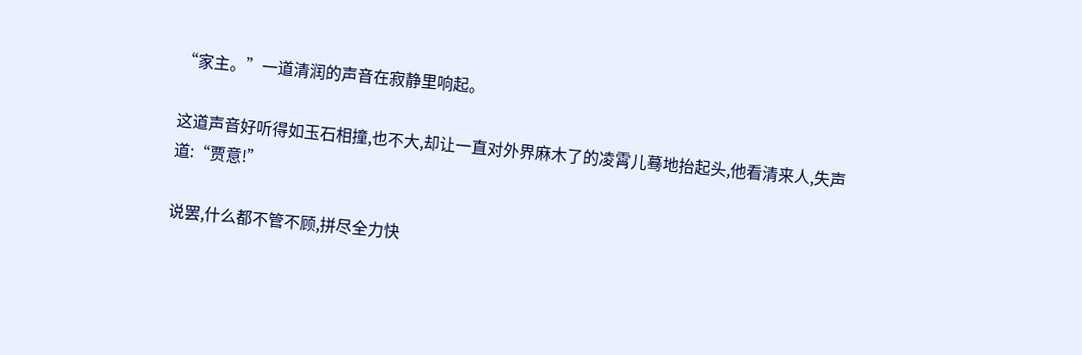“家主。”一道清润的声音在寂静里响起。

这道声音好听得如玉石相撞,也不大,却让一直对外界麻木了的凌霄儿蓦地抬起头,他看清来人,失声道:“贾意!”

说罢,什么都不管不顾,拼尽全力快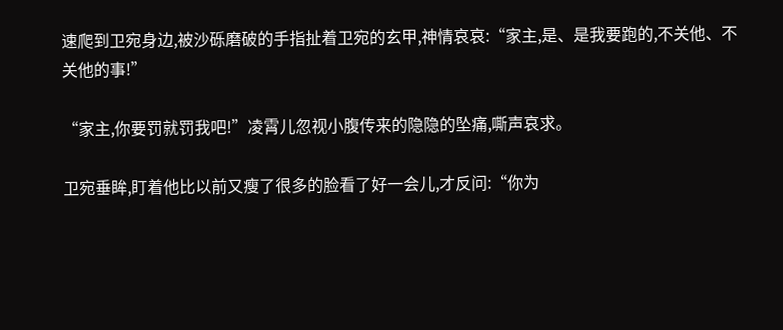速爬到卫宛身边,被沙砾磨破的手指扯着卫宛的玄甲,神情哀哀:“家主,是、是我要跑的,不关他、不关他的事!”

“家主,你要罚就罚我吧!”凌霄儿忽视小腹传来的隐隐的坠痛,嘶声哀求。

卫宛垂眸,盯着他比以前又瘦了很多的脸看了好一会儿,才反问:“你为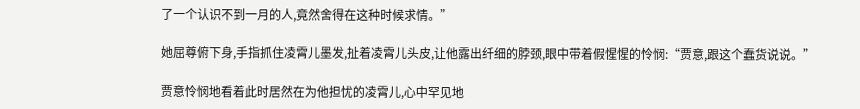了一个认识不到一月的人,竟然舍得在这种时候求情。”

她屈尊俯下身,手指抓住凌霄儿墨发,扯着凌霄儿头皮,让他露出纤细的脖颈,眼中带着假惺惺的怜悯:“贾意,跟这个蠢货说说。”

贾意怜悯地看着此时居然在为他担忧的凌霄儿,心中罕见地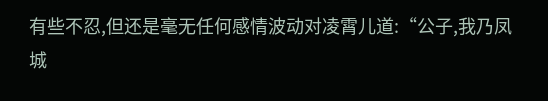有些不忍,但还是毫无任何感情波动对凌霄儿道:“公子,我乃凤城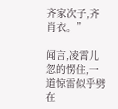齐家次子,齐肖衣。”

闻言,凌霄儿忽的愣住,一道惊雷似乎劈在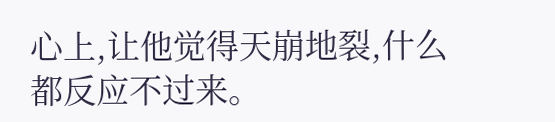心上,让他觉得天崩地裂,什么都反应不过来。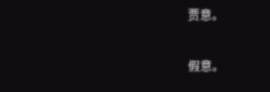贾意。

假意。